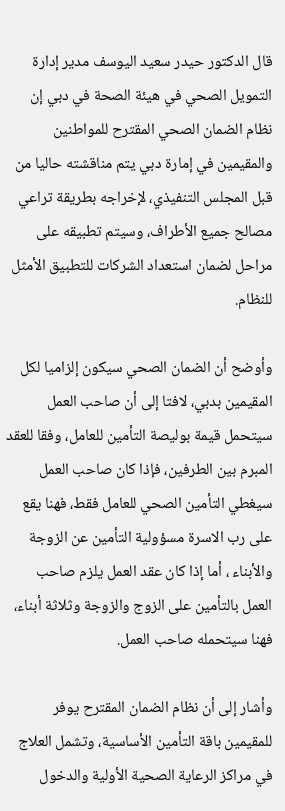قال الدكتور حيدر سعيد اليوسف مدير إدارة التمويل الصحي في هيئة الصحة في دبي إن نظام الضمان الصحي المقترح للمواطنين والمقيمين في إمارة دبي يتم مناقشته حاليا من قبل المجلس التنفيذي، لإخراجه بطريقة تراعي مصالح جميع الأطراف، وسيتم تطبيقه على مراحل لضمان استعداد الشركات للتطبيق الأمثل للنظام.

وأوضح أن الضمان الصحي سيكون إلزاميا لكل المقيمين بدبي، لافتا إلى أن صاحب العمل سيتحمل قيمة بوليصة التأمين للعامل، وفقا للعقد المبرم بين الطرفين، فإذا كان صاحب العمل سيغطي التأمين الصحي للعامل فقط، فهنا يقع على رب الاسرة مسؤولية التأمين عن الزوجة والأبناء ، أما إذا كان عقد العمل يلزم صاحب العمل بالتأمين على الزوج والزوجة وثلاثة أبناء، فهنا سيتحمله صاحب العمل.

وأشار إلى أن نظام الضمان المقترح يوفر للمقيمين باقة التأمين الأساسية، وتشمل العلاج في مراكز الرعاية الصحية الأولية والدخول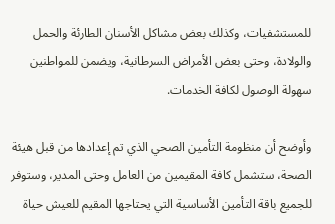للمستشفيات، وكذلك بعض مشاكل الأسنان الطارئة والحمل والولادة، وحتى بعض الأمراض السرطانية، ويضمن للمواطنين سهولة الوصول لكافة الخدمات.

وأوضح أن منظومة التأمين الصحي الذي تم إعدادها من قبل هيئة الصحة، ستشمل كافة المقيمين من العامل وحتى المدير، وستوفر للجميع باقة التأمين الأساسية التي يحتاجها المقيم للعيش حياة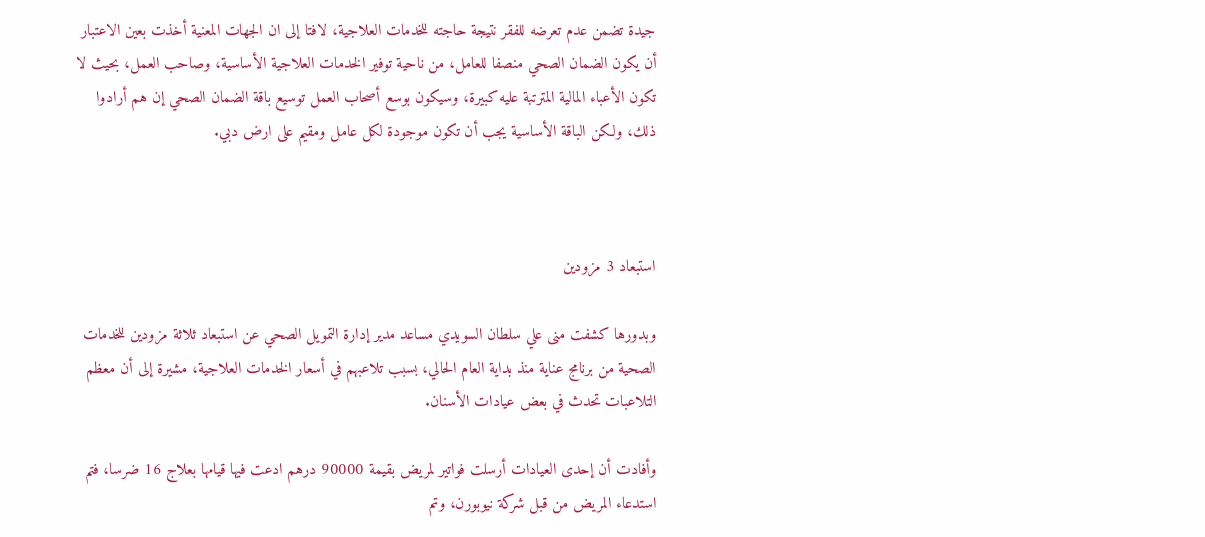جيدة تضمن عدم تعرضه للفقر نتيجة حاجته للخدمات العلاجية، لافتا إلى ان الجهات المعنية أخذت بعين الاعتبار أن يكون الضمان الصحي منصفا للعامل، من ناحية توفير الخدمات العلاجية الأساسية، وصاحب العمل، بحيث لا تكون الأعباء المالية المترتبة عليه كبيرة، وسيكون بوسع أصحاب العمل توسيع باقة الضمان الصحي إن هم أرادوا ذلك، ولكن الباقة الأساسية يجب أن تكون موجودة لكل عامل ومقيم على ارض دبي.



استبعاد 3 مزودين

وبدورها كشفت منى علي سلطان السويدي مساعد مدير إدارة التمويل الصحي عن استبعاد ثلاثة مزودين للخدمات الصحية من برنامج عناية منذ بداية العام الحالي، بسبب تلاعبهم في أسعار الخدمات العلاجية، مشيرة إلى أن معظم التلاعبات تحدث في بعض عيادات الأسنان.

وأفادت أن إحدى العيادات أرسلت فواتير لمريض بقيمة 90000 درهم ادعت فيها قيامها بعلاج 16 ضرسا، فتم استدعاء المريض من قبل شركة نيوبورن، وتم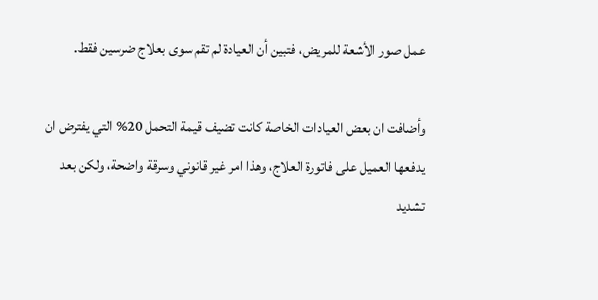عمل صور الأشعة للمريض، فتبين أن العيادة لم تقم سوى بعلاج ضرسين فقط.

وأضافت ان بعض العيادات الخاصة كانت تضيف قيمة التحمل 20% التي يفترض ان يدفعها العميل على فاتورة العلاج، وهذا امر غير قانوني وسرقة واضحة، ولكن بعد تشديد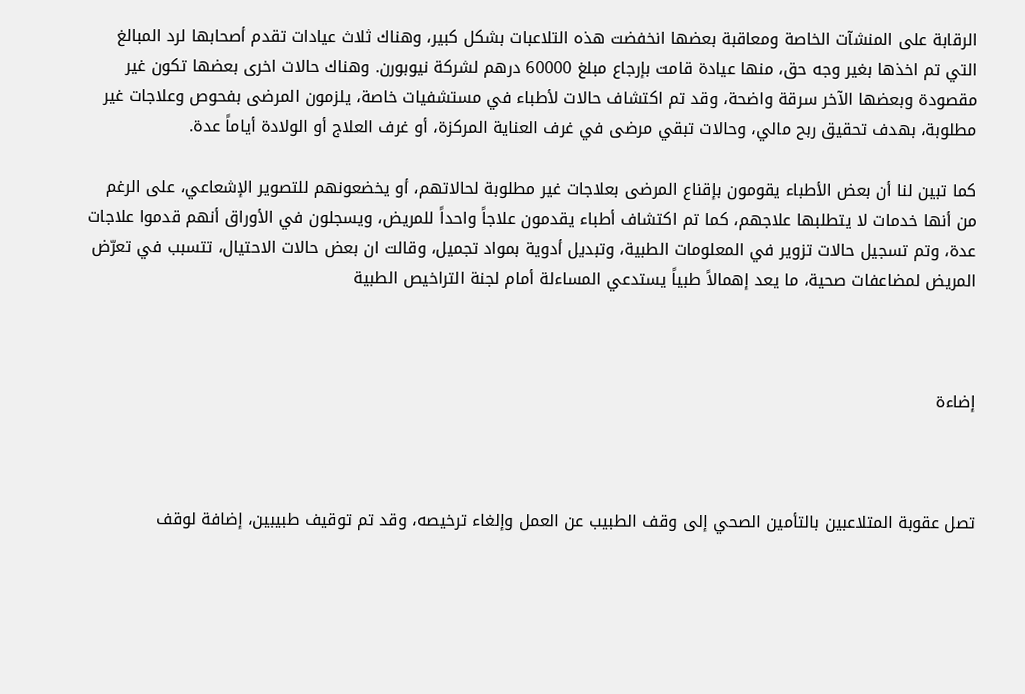الرقابة على المنشآت الخاصة ومعاقبة بعضها انخفضت هذه التلاعبات بشكل كبير، وهناك ثلاث عيادات تقدم أصحابها لرد المبالغ التي تم اخذها بغير وجه حق، منها عيادة قامت بإرجاع مبلغ 60000 درهم لشركة نيوبورن. وهناك حالات اخرى بعضها تكون غير مقصودة وبعضها الآخر سرقة واضحة، وقد تم اكتشاف حالات لأطباء في مستشفيات خاصة، يلزمون المرضى بفحوص وعلاجات غير مطلوبة، بهدف تحقيق ربح مالي، وحالات تبقي مرضى في غرف العناية المركزة، أو غرف العلاج أو الولادة أياماً عدة.

كما تبين لنا أن بعض الأطباء يقومون بإقناع المرضى بعلاجات غير مطلوبة لحالاتهم، أو يخضعونهم للتصوير الإشعاعي، على الرغم من أنها خدمات لا يتطلبها علاجهم، كما تم اكتشاف أطباء يقدمون علاجاً واحداً للمريض، ويسجلون في الأوراق أنهم قدموا علاجات عدة، وتم تسجيل حالات تزوير في المعلومات الطبية، وتبديل أدوية بمواد تجميل، وقالت ان بعض حالات الاحتيال، تتسبب في تعرّض المريض لمضاعفات صحية، ما يعد إهمالاً طبياً يستدعي المساءلة أمام لجنة التراخيص الطبية



إضاءة



تصل عقوبة المتلاعبين بالتأمين الصحي إلى وقف الطبيب عن العمل وإلغاء ترخيصه، وقد تم توقيف طبيبين، إضافة لوقف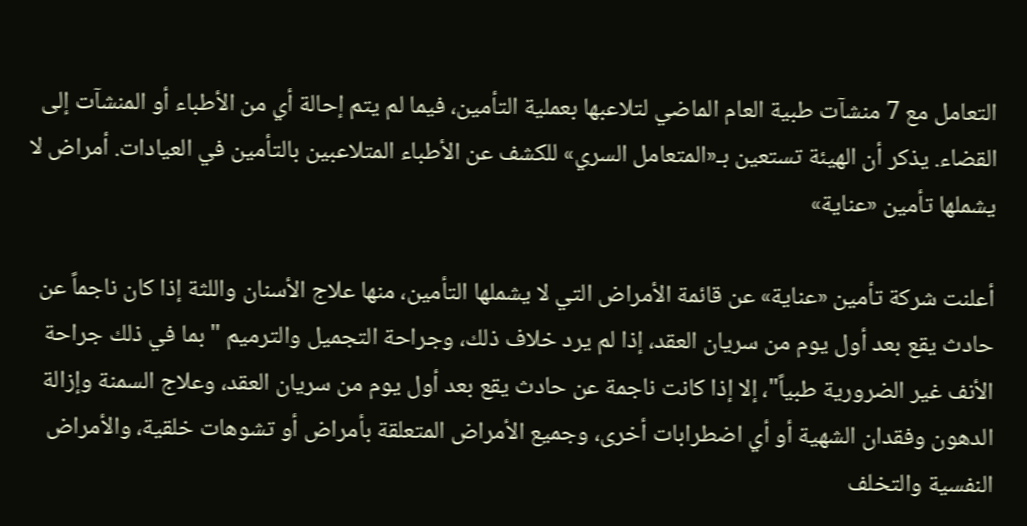التعامل مع 7 منشآت طبية العام الماضي لتلاعبها بعملية التأمين، فيما لم يتم إحالة أي من الأطباء أو المنشآت إلى القضاء. يذكر أن الهيئة تستعين بـ«المتعامل السري» للكشف عن الأطباء المتلاعبين بالتأمين في العيادات. أمراض لا يشملها تأمين «عناية»

أعلنت شركة تأمين «عناية» عن قائمة الأمراض التي لا يشملها التأمين، منها علاج الأسنان واللثة إذا كان ناجماً عن حادث يقع بعد أول يوم من سريان العقد، إذا لم يرد خلاف ذلك، وجراحة التجميل والترميم "بما في ذلك جراحة الأنف غير الضرورية طبياً"، إلا إذا كانت ناجمة عن حادث يقع بعد أول يوم من سريان العقد، وعلاج السمنة وإزالة الدهون وفقدان الشهية أو أي اضطرابات أخرى، وجميع الأمراض المتعلقة بأمراض أو تشوهات خلقية، والأمراض النفسية والتخلف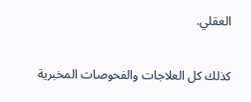العقلي.

كذلك كل العلاجات والفحوصات المخبرية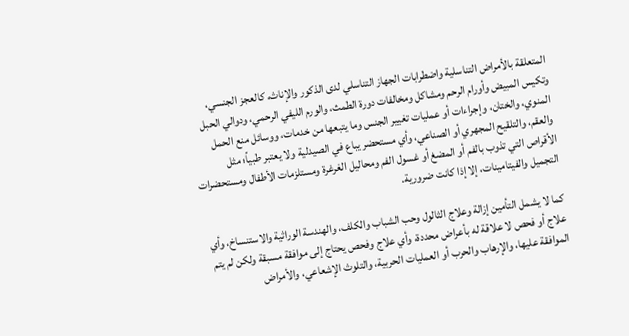المتعلقة بالأمراض التناسلية واضطرابات الجهاز التناسلي لدى الذكور والإناث، كالعجز الجنسي، وتكيس المبيض وأورام الرحم ومشاكل ومخالفات دورة الطمث، والورم الليفي الرحمي، ودوالي الحبل المنوي، والختان، وإجراءات أو عمليات تغيير الجنس وما يتبعها من خدمات، ووسائل منع الحمل والعقم، والتلقيح المجهري أو الصناعي، وأي مستحضر يباع في الصيدلية ولا يعتبر طبياً؛ مثل الأقراص التي تذوب بالفم أو المضغ أو غسول الفم ومحاليل الغرغرة ومستلزمات الأطفال ومستحضرات التجميل والفيتامينات، إلا إذا كانت ضرورية.

كما لا يشمل التأمين إزالة وعلاج الثالول وحب الشباب والكلف، والهندسة الوراثية والاستنساخ، وأي علاج أو فحص لا علاقة له بأعراض محددة، وأي علاج وفحص يحتاج إلى موافقة مسبقة ولكن لم يتم الموافقة عليها، والإرهاب والحرب أو العمليات الحربية، والتلوث الإشعاعي، والأمراض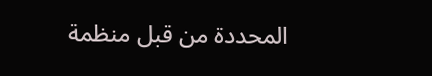المحددة من قبل منظمة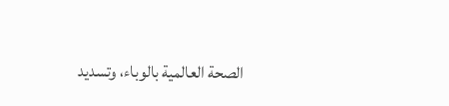الصحة العالمية بالوباء، وتسديد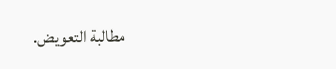مطالبة التعويض.